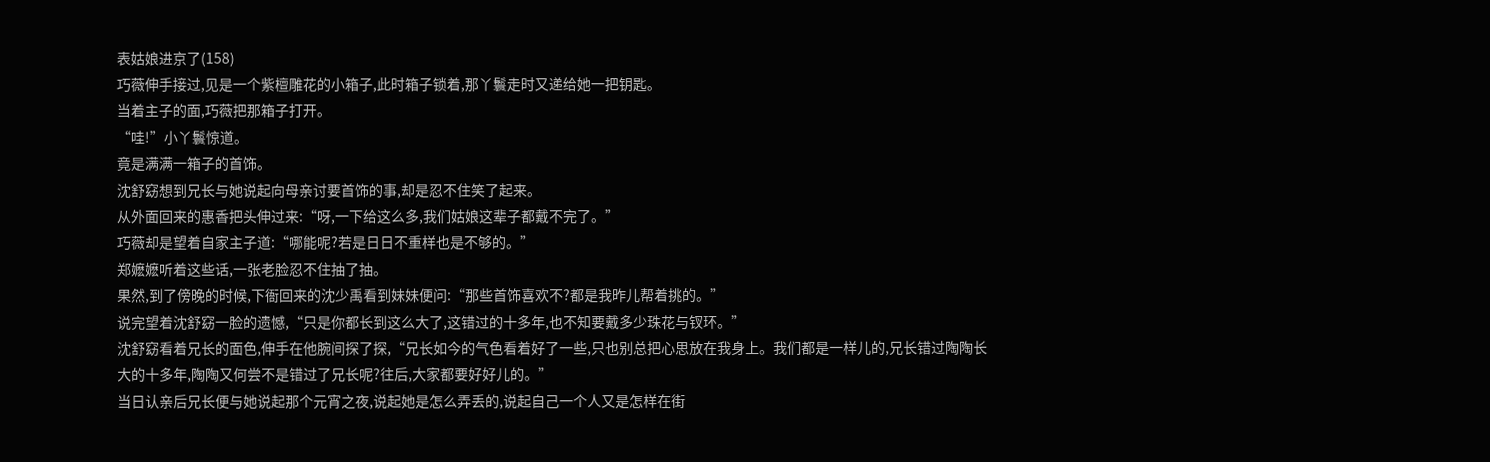表姑娘进京了(158)
巧薇伸手接过,见是一个紫檀雕花的小箱子,此时箱子锁着,那丫鬟走时又递给她一把钥匙。
当着主子的面,巧薇把那箱子打开。
“哇!”小丫鬟惊道。
竟是满满一箱子的首饰。
沈舒窈想到兄长与她说起向母亲讨要首饰的事,却是忍不住笑了起来。
从外面回来的惠香把头伸过来:“呀,一下给这么多,我们姑娘这辈子都戴不完了。”
巧薇却是望着自家主子道:“哪能呢?若是日日不重样也是不够的。”
郑嬷嬷听着这些话,一张老脸忍不住抽了抽。
果然,到了傍晚的时候,下衙回来的沈少禹看到妹妹便问:“那些首饰喜欢不?都是我昨儿帮着挑的。”
说完望着沈舒窈一脸的遗憾,“只是你都长到这么大了,这错过的十多年,也不知要戴多少珠花与钗环。”
沈舒窈看着兄长的面色,伸手在他腕间探了探,“兄长如今的气色看着好了一些,只也别总把心思放在我身上。我们都是一样儿的,兄长错过陶陶长大的十多年,陶陶又何尝不是错过了兄长呢?往后,大家都要好好儿的。”
当日认亲后兄长便与她说起那个元宵之夜,说起她是怎么弄丢的,说起自己一个人又是怎样在街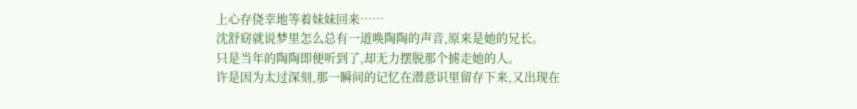上心存侥幸地等着妹妹回来……
沈舒窈就说梦里怎么总有一道唤陶陶的声音,原来是她的兄长。
只是当年的陶陶即便听到了,却无力摆脱那个掳走她的人。
许是因为太过深刻,那一瞬间的记忆在潜意识里留存下来,又出现在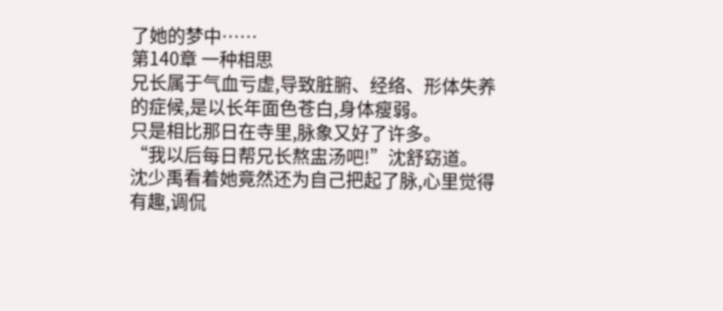了她的梦中……
第140章 一种相思
兄长属于气血亏虚,导致脏腑、经络、形体失养的症候,是以长年面色苍白,身体瘦弱。
只是相比那日在寺里,脉象又好了许多。
“我以后每日帮兄长熬盅汤吧!”沈舒窈道。
沈少禹看着她竟然还为自己把起了脉,心里觉得有趣,调侃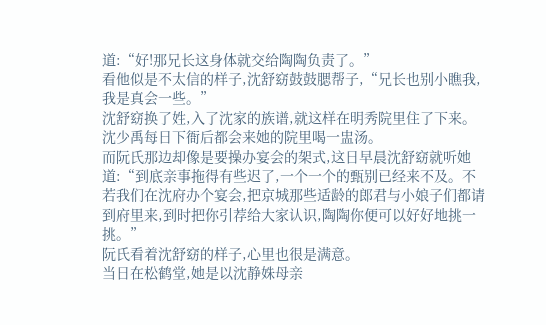道:“好!那兄长这身体就交给陶陶负责了。”
看他似是不太信的样子,沈舒窈鼓鼓腮帮子,“兄长也别小瞧我,我是真会一些。”
沈舒窈换了姓,入了沈家的族谱,就这样在明秀院里住了下来。
沈少禹每日下衙后都会来她的院里喝一盅汤。
而阮氏那边却像是要操办宴会的架式,这日早晨沈舒窈就听她道:“到底亲事拖得有些迟了,一个一个的甄别已经来不及。不若我们在沈府办个宴会,把京城那些适龄的郎君与小娘子们都请到府里来,到时把你引荐给大家认识,陶陶你便可以好好地挑一挑。”
阮氏看着沈舒窈的样子,心里也很是满意。
当日在松鹤堂,她是以沈静姝母亲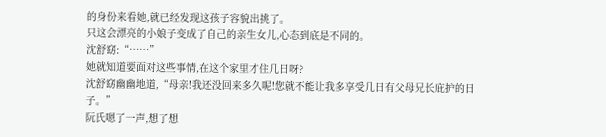的身份来看她,就已经发现这孩子容貌出挑了。
只这会漂亮的小娘子变成了自己的亲生女儿,心态到底是不同的。
沈舒窈:“……”
她就知道要面对这些事情,在这个家里才住几日呀?
沈舒窈幽幽地道,“母亲!我还没回来多久呢!您就不能让我多享受几日有父母兄长庇护的日子。”
阮氏嗯了一声,想了想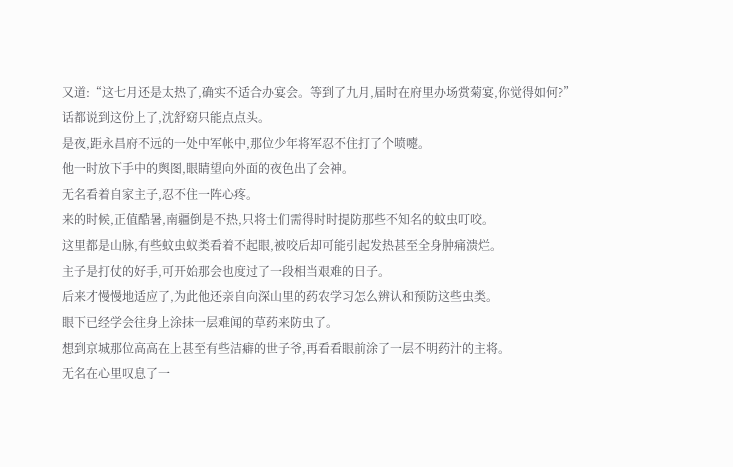又道:“这七月还是太热了,确实不适合办宴会。等到了九月,届时在府里办场赏菊宴,你觉得如何?”
话都说到这份上了,沈舒窈只能点点头。
是夜,距永昌府不远的一处中军帐中,那位少年将军忍不住打了个喷嚏。
他一时放下手中的舆图,眼睛望向外面的夜色出了会神。
无名看着自家主子,忍不住一阵心疼。
来的时候,正值酷暑,南疆倒是不热,只将士们需得时时提防那些不知名的蚊虫叮咬。
这里都是山脉,有些蚊虫蚁类看着不起眼,被咬后却可能引起发热甚至全身肿痛溃烂。
主子是打仗的好手,可开始那会也度过了一段相当艰难的日子。
后来才慢慢地适应了,为此他还亲自向深山里的药农学习怎么辨认和预防这些虫类。
眼下已经学会往身上涂抹一层难闻的草药来防虫了。
想到京城那位高高在上甚至有些洁癖的世子爷,再看看眼前涂了一层不明药汁的主将。
无名在心里叹息了一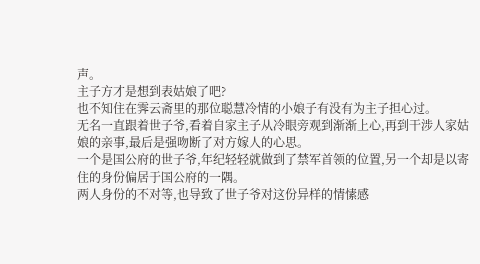声。
主子方才是想到表姑娘了吧?
也不知住在霁云斋里的那位聪慧冷情的小娘子有没有为主子担心过。
无名一直跟着世子爷,看着自家主子从冷眼旁观到渐渐上心,再到干涉人家姑娘的亲事,最后是强吻断了对方嫁人的心思。
一个是国公府的世子爷,年纪轻轻就做到了禁军首领的位置,另一个却是以寄住的身份偏居于国公府的一隅。
两人身份的不对等,也导致了世子爷对这份异样的情愫感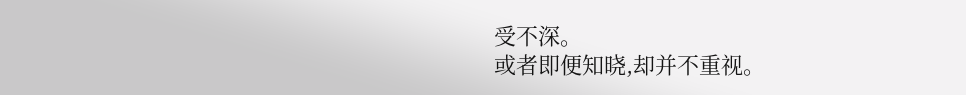受不深。
或者即便知晓,却并不重视。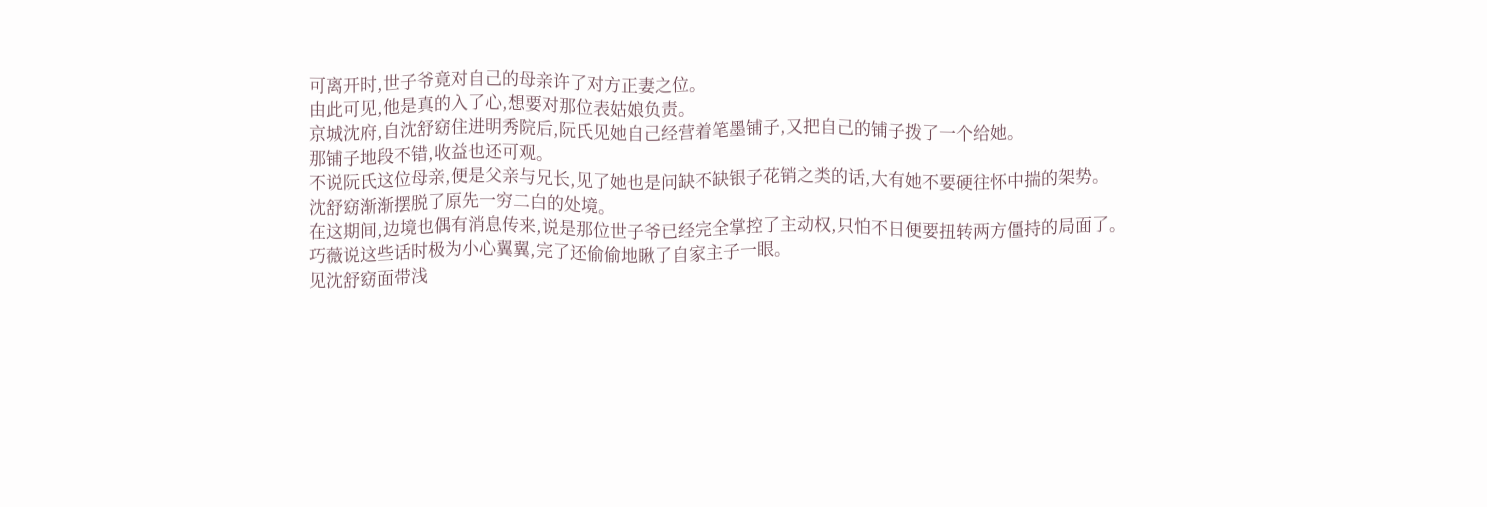可离开时,世子爷竟对自己的母亲许了对方正妻之位。
由此可见,他是真的入了心,想要对那位表姑娘负责。
京城沈府,自沈舒窈住进明秀院后,阮氏见她自己经营着笔墨铺子,又把自己的铺子拨了一个给她。
那铺子地段不错,收益也还可观。
不说阮氏这位母亲,便是父亲与兄长,见了她也是问缺不缺银子花销之类的话,大有她不要硬往怀中揣的架势。
沈舒窈渐渐摆脱了原先一穷二白的处境。
在这期间,边境也偶有消息传来,说是那位世子爷已经完全掌控了主动权,只怕不日便要扭转两方僵持的局面了。
巧薇说这些话时极为小心翼翼,完了还偷偷地瞅了自家主子一眼。
见沈舒窈面带浅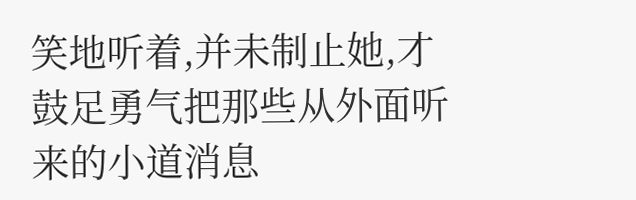笑地听着,并未制止她,才鼓足勇气把那些从外面听来的小道消息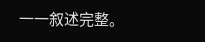一一叙述完整。